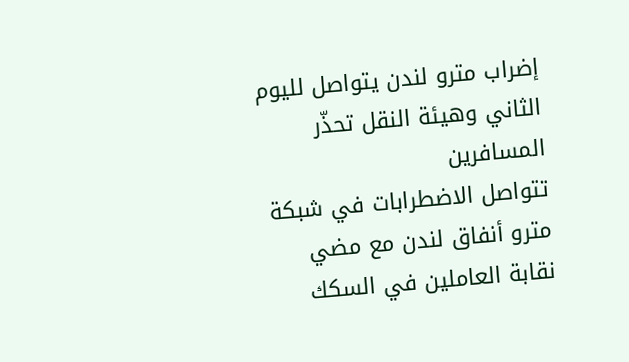إضراب مترو لندن يتواصل لليوم الثاني وهيئة النقل تحذّر المسافرين
تتواصل الاضطرابات في شبكة مترو أنفاق لندن مع مضي نقابة العاملين في السكك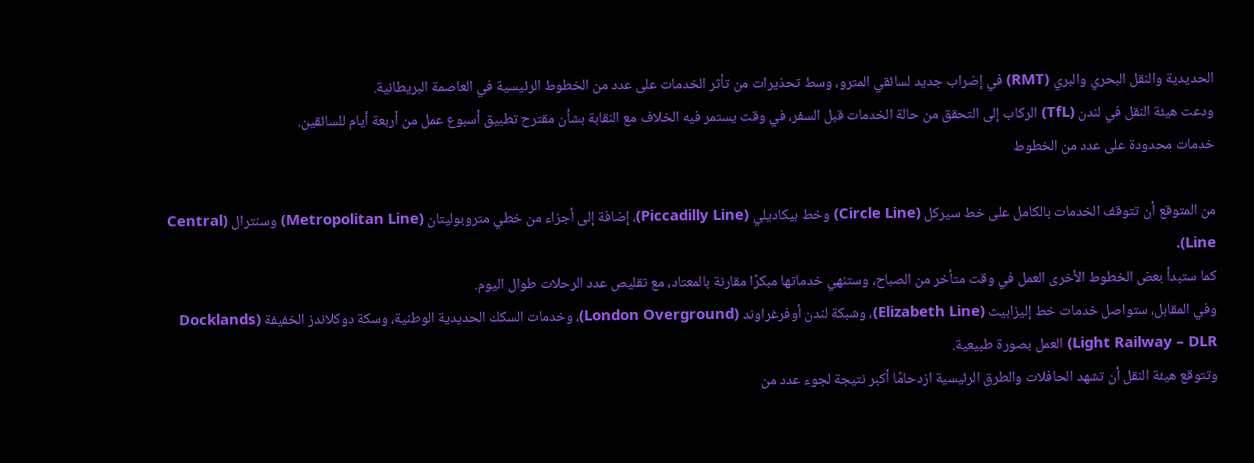الحديدية والنقل البحري والبري (RMT) في إضراب جديد لسائقي المترو، وسط تحذيرات من تأثر الخدمات على عدد من الخطوط الرئيسية في العاصمة البريطانية.
ودعت هيئة النقل في لندن (TfL) الركاب إلى التحقق من حالة الخدمات قبل السفر، في وقت يستمر فيه الخلاف مع النقابة بشأن مقترح تطبيق أسبوع عمل من أربعة أيام للسائقين.
خدمات محدودة على عدد من الخطوط

من المتوقع أن تتوقف الخدمات بالكامل على خط سيركل (Circle Line) وخط بيكاديلي (Piccadilly Line)، إضافة إلى أجزاء من خطي متروبوليتان (Metropolitan Line) وسنترال (Central Line).
كما ستبدأ بعض الخطوط الأخرى العمل في وقت متأخر من الصباح، وستنهي خدماتها مبكرًا مقارنة بالمعتاد، مع تقليص عدد الرحلات طوال اليوم.
وفي المقابل، ستواصل خدمات خط إليزابيث (Elizabeth Line)، وشبكة لندن أوفرغراوند (London Overground)، وخدمات السكك الحديدية الوطنية، وسكة دوكلاندز الخفيفة (Docklands Light Railway – DLR) العمل بصورة طبيعية.
وتتوقع هيئة النقل أن تشهد الحافلات والطرق الرئيسية ازدحامًا أكبر نتيجة لجوء عدد من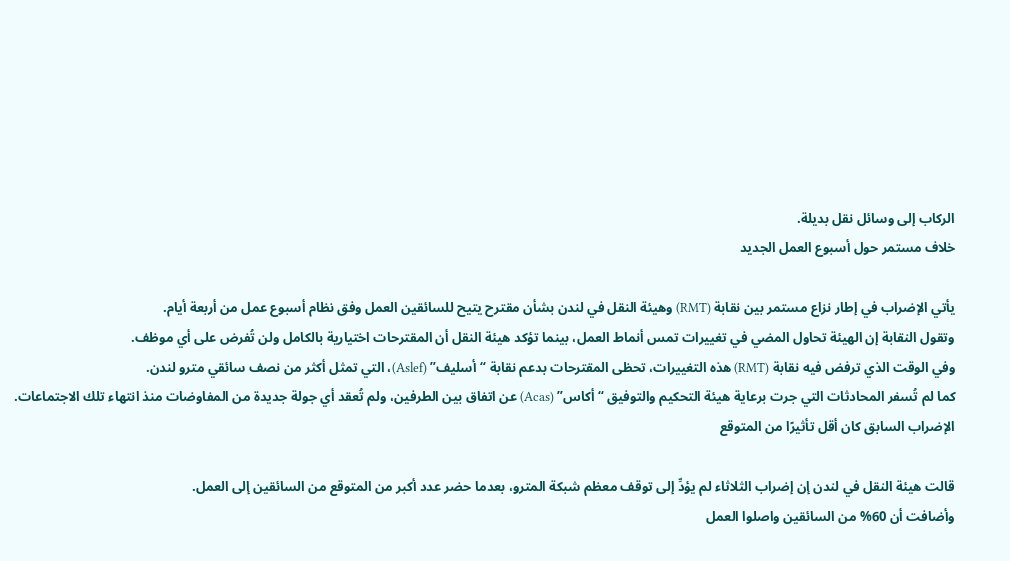الركاب إلى وسائل نقل بديلة.
خلاف مستمر حول أسبوع العمل الجديد

يأتي الإضراب في إطار نزاع مستمر بين نقابة (RMT) وهيئة النقل في لندن بشأن مقترح يتيح للسائقين العمل وفق نظام أسبوع عمل من أربعة أيام.
وتقول النقابة إن الهيئة تحاول المضي في تغييرات تمس أنماط العمل، بينما تؤكد هيئة النقل أن المقترحات اختيارية بالكامل ولن تُفرض على أي موظف.
وفي الوقت الذي ترفض فيه نقابة (RMT) هذه التغييرات، تحظى المقترحات بدعم نقابة “أسليف” (Aslef)، التي تمثل أكثر من نصف سائقي مترو لندن.
كما لم تُسفر المحادثات التي جرت برعاية هيئة التحكيم والتوفيق “أكاس” (Acas) عن اتفاق بين الطرفين، ولم تُعقد أي جولة جديدة من المفاوضات منذ انتهاء تلك الاجتماعات.
الإضراب السابق كان أقل تأثيرًا من المتوقع

قالت هيئة النقل في لندن إن إضراب الثلاثاء لم يؤدِّ إلى توقف معظم شبكة المترو، بعدما حضر عدد أكبر من المتوقع من السائقين إلى العمل.
وأضافت أن 60% من السائقين واصلوا العمل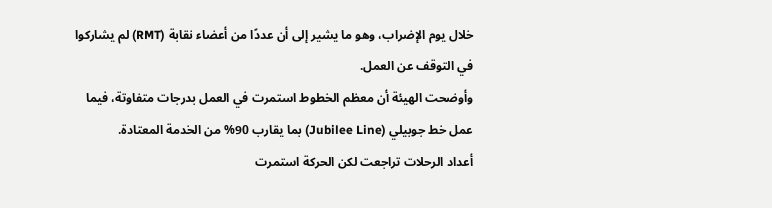خلال يوم الإضراب، وهو ما يشير إلى أن عددًا من أعضاء نقابة (RMT) لم يشاركوا في التوقف عن العمل.
وأوضحت الهيئة أن معظم الخطوط استمرت في العمل بدرجات متفاوتة، فيما عمل خط جوبيلي (Jubilee Line) بما يقارب 90% من الخدمة المعتادة.
أعداد الرحلات تراجعت لكن الحركة استمرت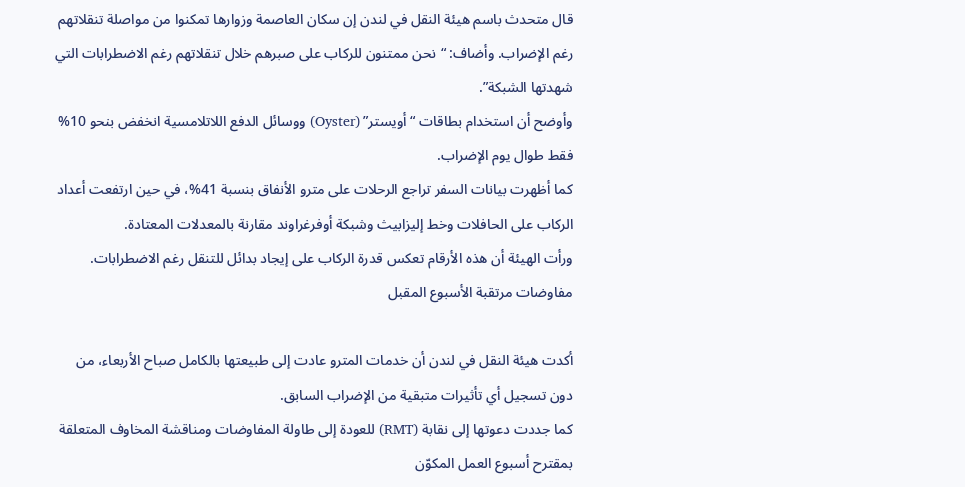قال متحدث باسم هيئة النقل في لندن إن سكان العاصمة وزوارها تمكنوا من مواصلة تنقلاتهم رغم الإضراب. وأضاف: “نحن ممتنون للركاب على صبرهم خلال تنقلاتهم رغم الاضطرابات التي شهدتها الشبكة”.
وأوضح أن استخدام بطاقات “أويستر” (Oyster) ووسائل الدفع اللاتلامسية انخفض بنحو 10% فقط طوال يوم الإضراب.
كما أظهرت بيانات السفر تراجع الرحلات على مترو الأنفاق بنسبة 41%، في حين ارتفعت أعداد الركاب على الحافلات وخط إليزابيث وشبكة أوفرغراوند مقارنة بالمعدلات المعتادة.
ورأت الهيئة أن هذه الأرقام تعكس قدرة الركاب على إيجاد بدائل للتنقل رغم الاضطرابات.
مفاوضات مرتقبة الأسبوع المقبل

أكدت هيئة النقل في لندن أن خدمات المترو عادت إلى طبيعتها بالكامل صباح الأربعاء، من دون تسجيل أي تأثيرات متبقية من الإضراب السابق.
كما جددت دعوتها إلى نقابة (RMT) للعودة إلى طاولة المفاوضات ومناقشة المخاوف المتعلقة بمقترح أسبوع العمل المكوّن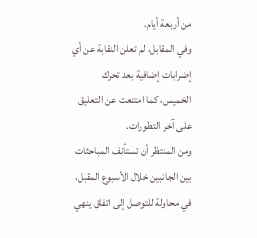من أربعة أيام.
وفي المقابل، لم تعلن النقابة عن أي إضرابات إضافية بعد تحرك الخميس، كما امتنعت عن التعليق على آخر التطورات.
ومن المنتظر أن تستأنف المباحثات بين الجانبين خلال الأسبوع المقبل، في محاولة للتوصل إلى اتفاق ينهي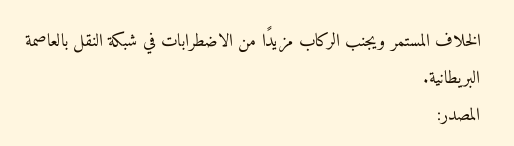الخلاف المستمر ويجنب الركاب مزيدًا من الاضطرابات في شبكة النقل بالعاصمة البريطانية.
المصدر: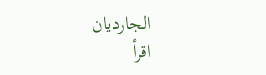الجارديان
اقرأ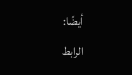أيضًا:
الرابط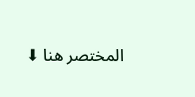المختصر هنا ⬇